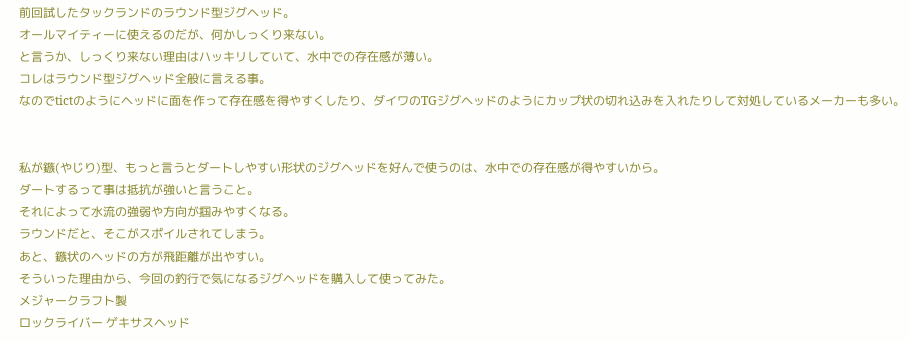前回試したタックランドのラウンド型ジグヘッド。
オールマイティーに使えるのだが、何かしっくり来ない。
と言うか、しっくり来ない理由はハッキリしていて、水中での存在感が薄い。
コレはラウンド型ジグヘッド全般に言える事。
なのでtictのようにヘッドに面を作って存在感を得やすくしたり、ダイワのTGジグヘッドのようにカップ状の切れ込みを入れたりして対処しているメーカーも多い。


私が鏃(やじり)型、もっと言うとダートしやすい形状のジグヘッドを好んで使うのは、水中での存在感が得やすいから。
ダートするって事は抵抗が強いと言うこと。
それによって水流の強弱や方向が掴みやすくなる。
ラウンドだと、そこがスポイルされてしまう。
あと、鏃状のヘッドの方が飛距離が出やすい。
そういった理由から、今回の釣行で気になるジグヘッドを購入して使ってみた。
メジャークラフト製
ロックライバー ゲキサスヘッド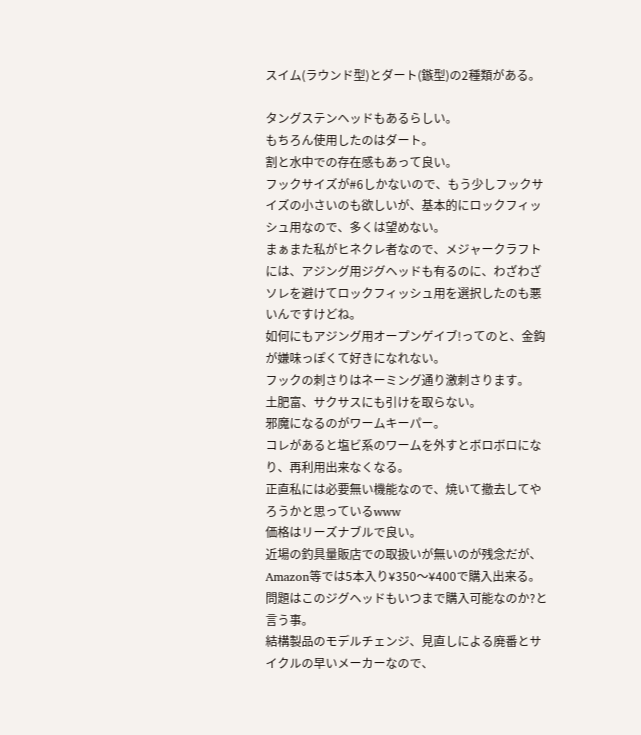スイム(ラウンド型)とダート(鏃型)の2種類がある。

タングステンヘッドもあるらしい。
もちろん使用したのはダート。
割と水中での存在感もあって良い。
フックサイズが#6しかないので、もう少しフックサイズの小さいのも欲しいが、基本的にロックフィッシュ用なので、多くは望めない。
まぁまた私がヒネクレ者なので、メジャークラフトには、アジング用ジグヘッドも有るのに、わざわざソレを避けてロックフィッシュ用を選択したのも悪いんですけどね。
如何にもアジング用オープンゲイブ!ってのと、金鈎が嫌味っぽくて好きになれない。
フックの刺さりはネーミング通り激刺さります。
土肥富、サクサスにも引けを取らない。
邪魔になるのがワームキーパー。
コレがあると塩ビ系のワームを外すとボロボロになり、再利用出来なくなる。
正直私には必要無い機能なので、焼いて撤去してやろうかと思っているwww
価格はリーズナブルで良い。
近場の釣具量販店での取扱いが無いのが残念だが、Amazon等では5本入り¥350〜¥400で購入出来る。
問題はこのジグヘッドもいつまで購入可能なのか?と言う事。
結構製品のモデルチェンジ、見直しによる廃番とサイクルの早いメーカーなので、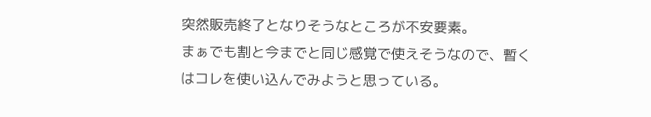突然販売終了となりそうなところが不安要素。
まぁでも割と今までと同じ感覚で使えそうなので、暫くはコレを使い込んでみようと思っている。